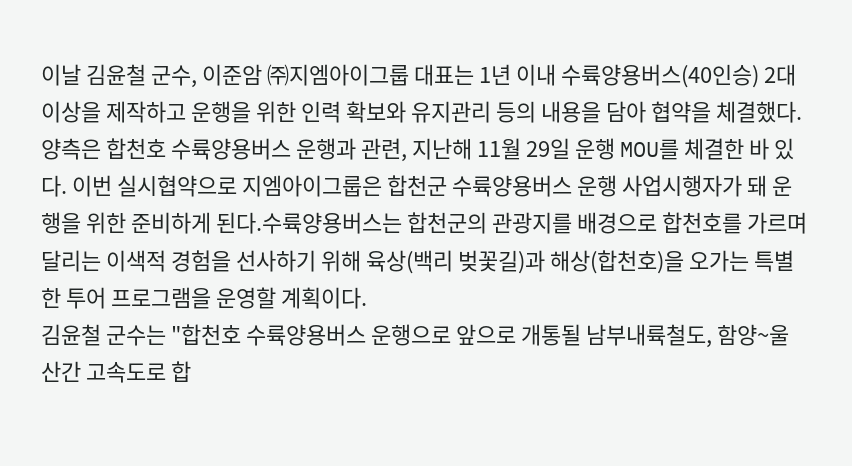이날 김윤철 군수, 이준암 ㈜지엠아이그룹 대표는 1년 이내 수륙양용버스(40인승) 2대 이상을 제작하고 운행을 위한 인력 확보와 유지관리 등의 내용을 담아 협약을 체결했다.
양측은 합천호 수륙양용버스 운행과 관련, 지난해 11월 29일 운행 MOU를 체결한 바 있다. 이번 실시협약으로 지엠아이그룹은 합천군 수륙양용버스 운행 사업시행자가 돼 운행을 위한 준비하게 된다.수륙양용버스는 합천군의 관광지를 배경으로 합천호를 가르며 달리는 이색적 경험을 선사하기 위해 육상(백리 벚꽃길)과 해상(합천호)을 오가는 특별한 투어 프로그램을 운영할 계획이다.
김윤철 군수는 "합천호 수륙양용버스 운행으로 앞으로 개통될 남부내륙철도, 함양~울산간 고속도로 합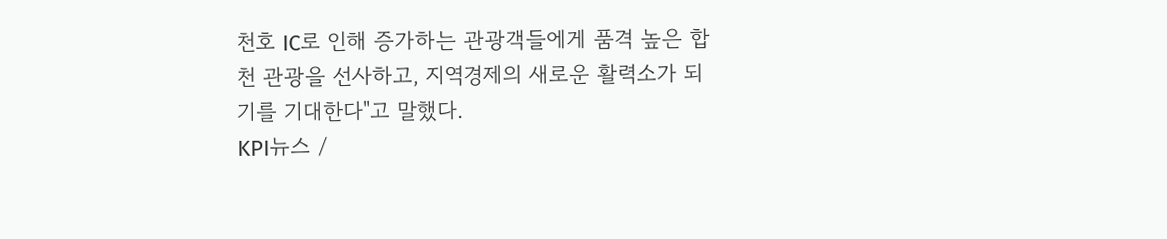천호 IC로 인해 증가하는 관광객들에게 품격 높은 합천 관광을 선사하고, 지역경제의 새로운 활력소가 되기를 기대한다"고 말했다.
KPI뉴스 /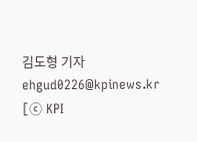김도형 기자 ehgud0226@kpinews.kr
[ⓒ KPI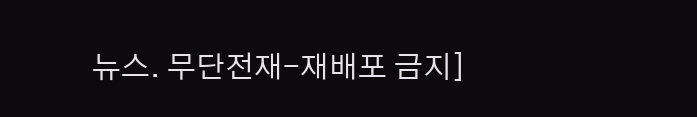뉴스. 무단전재-재배포 금지]